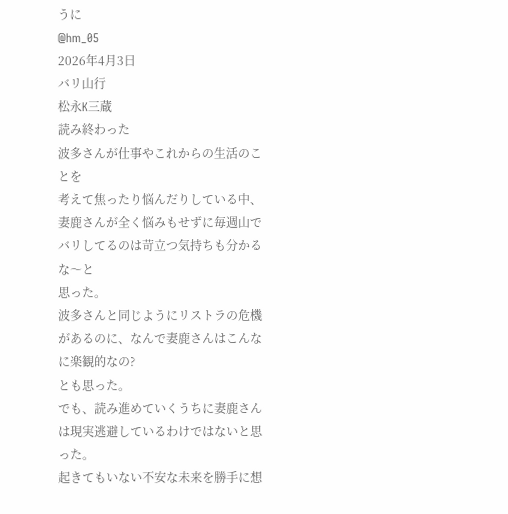うに
@hm_05
2026年4月3日
バリ山行
松永K三蔵
読み終わった
波多さんが仕事やこれからの生活のことを
考えて焦ったり悩んだりしている中、
妻鹿さんが全く悩みもせずに毎週山で
バリしてるのは苛立つ気持ちも分かるな〜と
思った。
波多さんと同じようにリストラの危機があるのに、なんで妻鹿さんはこんなに楽観的なの?
とも思った。
でも、読み進めていくうちに妻鹿さんは現実逃避しているわけではないと思った。
起きてもいない不安な未来を勝手に想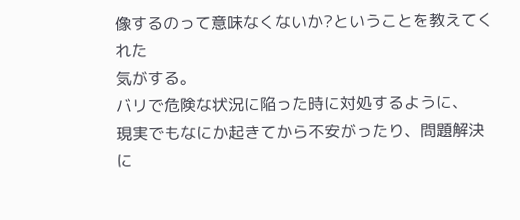像するのって意味なくないか?ということを教えてくれた
気がする。
バリで危険な状況に陥った時に対処するように、
現実でもなにか起きてから不安がったり、問題解決に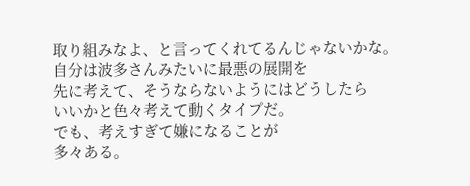取り組みなよ、と言ってくれてるんじゃないかな。
自分は波多さんみたいに最悪の展開を
先に考えて、そうならないようにはどうしたら
いいかと色々考えて動くタイプだ。
でも、考えすぎて嫌になることが
多々ある。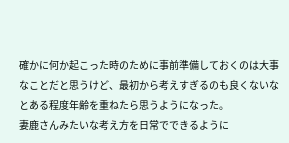確かに何か起こった時のために事前準備しておくのは大事なことだと思うけど、最初から考えすぎるのも良くないなとある程度年齢を重ねたら思うようになった。
妻鹿さんみたいな考え方を日常でできるように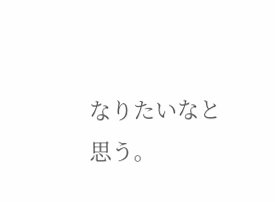なりたいなと思う。